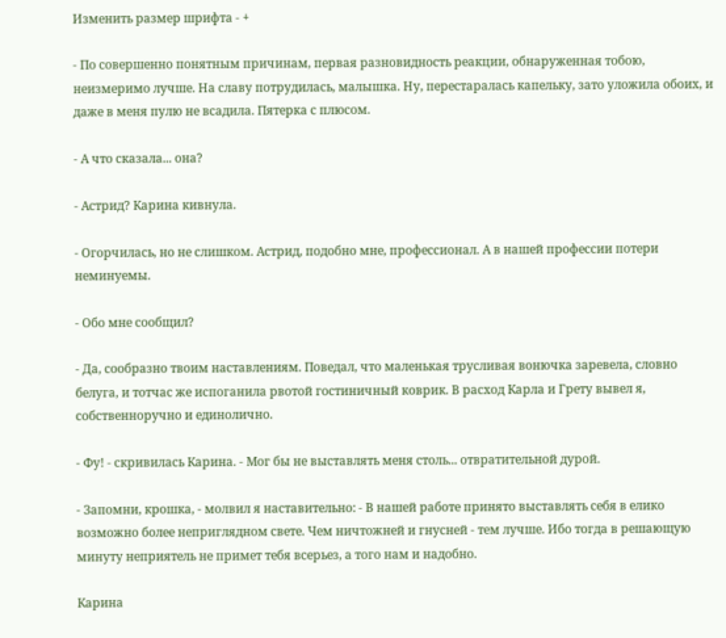Изменить размер шрифта - +

- По совершенно понятным причинам, первая разновидность реакции, обнаруженная тобою, неизмеримо лучше. На славу потрудилась, малышка. Ну, перестаралась капельку, зато уложила обоих, и даже в меня пулю не всадила. Пятерка с плюсом.

- А что сказала... она?

- Астрид? Карина кивнула.

- Огорчилась, но не слишком. Астрид, подобно мне, профессионал. А в нашей профессии потери неминуемы.

- Обо мне сообщил?

- Да, сообразно твоим наставлениям. Поведал, что маленькая трусливая вонючка заревела, словно белуга, и тотчас же испоганила рвотой гостиничный коврик. В расход Карла и Грету вывел я, собственноручно и единолично.

- Фу! - скривилась Карина. - Мог бы не выставлять меня столь... отвратительной дурой.

- Запомни, крошка, - молвил я наставительно: - В нашей работе принято выставлять себя в елико возможно более неприглядном свете. Чем ничтожней и гнусней - тем лучше. Ибо тогда в решающую минуту неприятель не примет тебя всерьез, а того нам и надобно.

Карина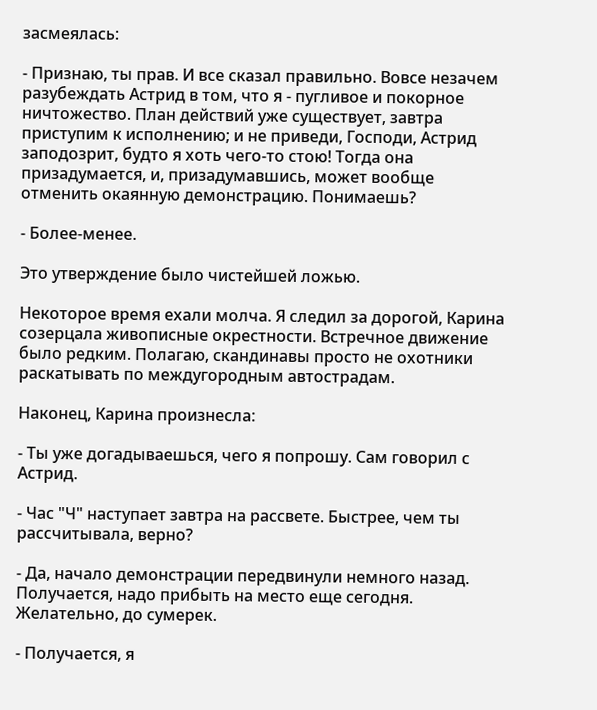засмеялась:

- Признаю, ты прав. И все сказал правильно. Вовсе незачем разубеждать Астрид в том, что я - пугливое и покорное ничтожество. План действий уже существует, завтра приступим к исполнению; и не приведи, Господи, Астрид заподозрит, будто я хоть чего-то стою! Тогда она призадумается, и, призадумавшись, может вообще отменить окаянную демонстрацию. Понимаешь?

- Более-менее.

Это утверждение было чистейшей ложью.

Некоторое время ехали молча. Я следил за дорогой, Карина созерцала живописные окрестности. Встречное движение было редким. Полагаю, скандинавы просто не охотники раскатывать по междугородным автострадам.

Наконец, Карина произнесла:

- Ты уже догадываешься, чего я попрошу. Сам говорил с Астрид.

- Час "Ч" наступает завтра на рассвете. Быстрее, чем ты рассчитывала, верно?

- Да, начало демонстрации передвинули немного назад. Получается, надо прибыть на место еще сегодня. Желательно, до сумерек.

- Получается, я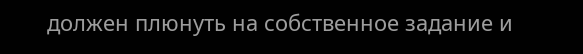должен плюнуть на собственное задание и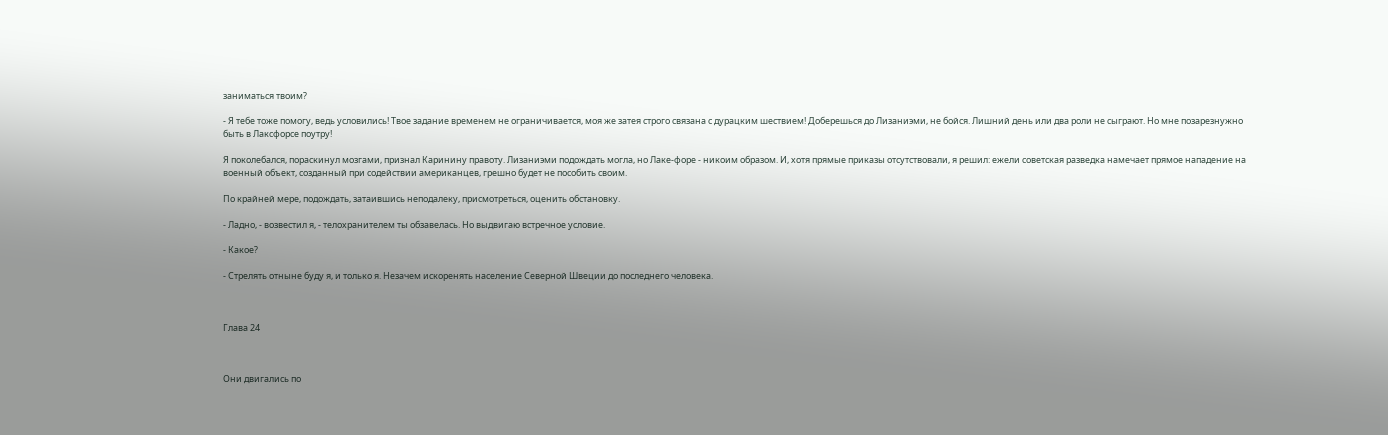заниматься твоим?

- Я тебе тоже помогу, ведь условились! Твое задание временем не ограничивается, моя же затея строго связана с дурацким шествием! Доберешься до Лизаниэми, не бойся. Лишний день или два роли не сыграют. Но мне позарезнужно быть в Лаксфорсе поутру!

Я поколебался, пораскинул мозгами, признал Каринину правоту. Лизаниэми подождать могла, но Лаке-форе - никоим образом. И, хотя прямые приказы отсутствовали, я решил: ежели советская разведка намечает прямое нападение на военный объект, созданный при содействии американцев, грешно будет не пособить своим.

По крайней мере, подождать, затаившись неподалеку, присмотреться, оценить обстановку.

- Ладно, - возвестил я, - телохранителем ты обзавелась. Но выдвигаю встречное условие.

- Какое?

- Стрелять отныне буду я, и только я. Незачем искоренять население Северной Швеции до последнего человека.



Глава 24



Они двигались по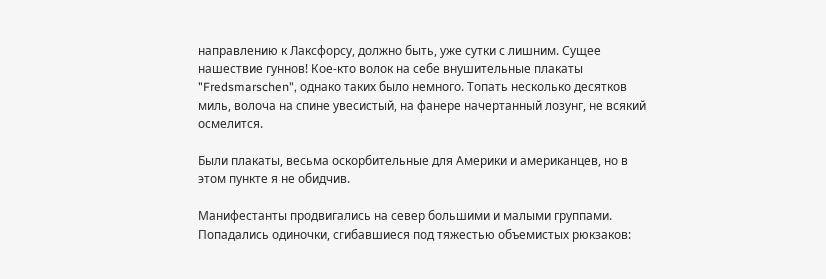направлению к Лаксфорсу, должно быть, уже сутки с лишним. Сущее нашествие гуннов! Кое-кто волок на себе внушительные плакаты "Fredsmarschen", однако таких было немного. Топать несколько десятков миль, волоча на спине увесистый, на фанере начертанный лозунг, не всякий осмелится.

Были плакаты, весьма оскорбительные для Америки и американцев, но в этом пункте я не обидчив.

Манифестанты продвигались на север большими и малыми группами. Попадались одиночки, сгибавшиеся под тяжестью объемистых рюкзаков: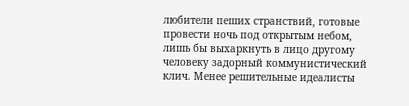любители пеших странствий, готовые провести ночь под открытым небом, лишь бы выхаркнуть в лицо другому человеку задорный коммунистический клич. Менее решительные идеалисты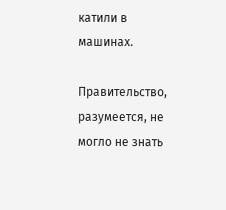катили в машинах.

Правительство, разумеется, не могло не знать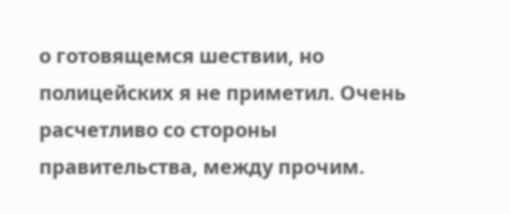о готовящемся шествии, но полицейских я не приметил. Очень расчетливо со стороны правительства, между прочим.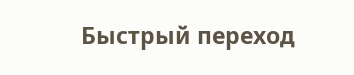Быстрый переход